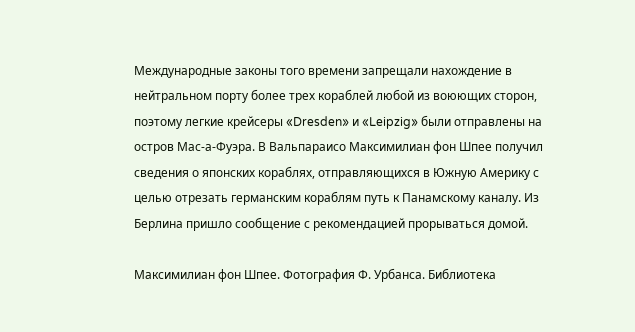Международные законы того времени запрещали нахождение в нейтральном порту более трех кораблей любой из воюющих сторон, поэтому легкие крейсеры «Dresden» и «Leipzig» были отправлены на остров Мас-а-Фуэра. В Вальпараисо Максимилиан фон Шпее получил сведения о японских кораблях, отправляющихся в Южную Америку с целью отрезать германским кораблям путь к Панамскому каналу. Из Берлина пришло сообщение с рекомендацией прорываться домой.

Максимилиан фон Шпее. Фотография Ф. Урбанса. Библиотека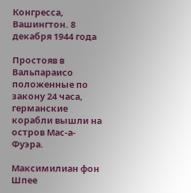Конгресса, Вашингтон. 8 декабря 1944 года

Простояв в Вальпараисо положенные по закону 24 часа, германские корабли вышли на остров Мас-а-Фуэра.

Максимилиан фон Шпее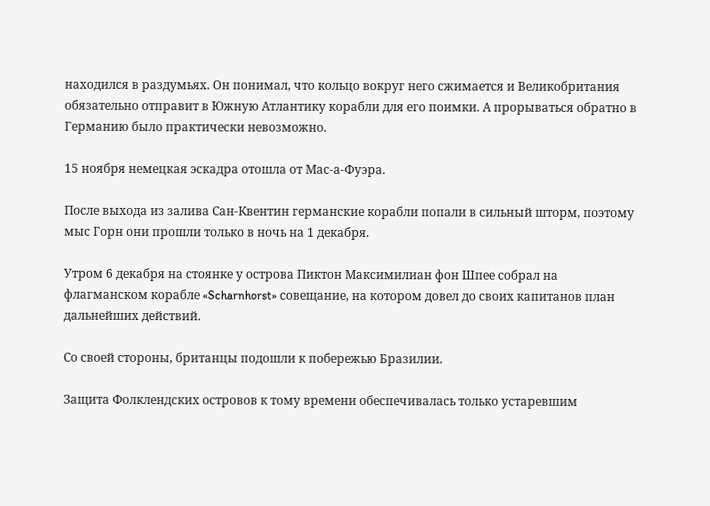находился в раздумьях. Он понимал, что кольцо вокруг него сжимается и Великобритания обязательно отправит в Южную Атлантику корабли для его поимки. А прорываться обратно в Германию было практически невозможно.

15 ноября немецкая эскадра отошла от Мас-а-Фуэра.

После выхода из залива Сан-Квентин германские корабли попали в сильный шторм, поэтому мыс Горн они прошли только в ночь на 1 декабря.

Утром 6 декабря на стоянке у острова Пиктон Максимилиан фон Шпее собрал на флагманском корабле «Scharnhorst» совещание, на котором довел до своих капитанов план дальнейших действий.

Со своей стороны, британцы подошли к побережью Бразилии.

Защита Фолклендских островов к тому времени обеспечивалась только устаревшим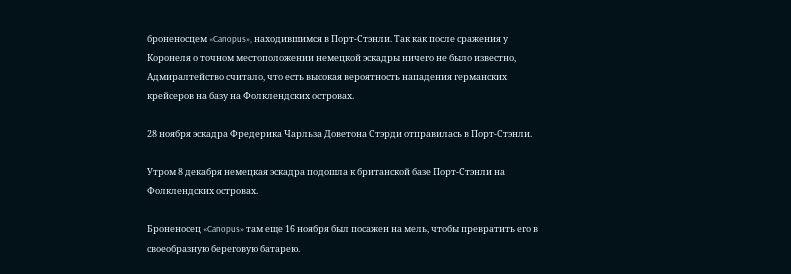броненосцем «Canopus», находившимся в Порт-Стэнли. Так как после сражения у Коронеля о точном местоположении немецкой эскадры ничего не было известно, Адмиралтейство считало, что есть высокая вероятность нападения германских крейсеров на базу на Фолклендских островах.

28 ноября эскадра Фредерика Чарльза Доветона Стэрди отправилась в Порт-Стэнли.

Утром 8 декабря немецкая эскадра подошла к британской базе Порт-Стэнли на Фолклендских островах.

Броненосец «Canopus» там еще 16 ноября был посажен на мель, чтобы превратить его в своеобразную береговую батарею.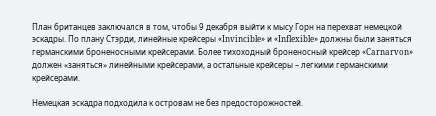План британцев заключался в том, чтобы 9 декабря выйти к мысу Горн на перехват немецкой эскадры. По плану Стэрди, линейные крейсеры «Invincible» и «Inflexible» должны были заняться германскими броненосными крейсерами. Более тихоходный броненосный крейсер «Carnarvon» должен «заняться» линейными крейсерами, а остальные крейсеры – легкими германскими крейсерами.

Немецкая эскадра подходила к островам не без предосторожностей.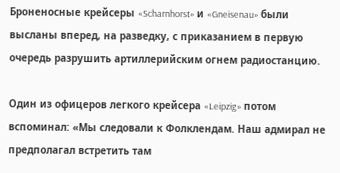Броненосные крейсеры «Scharnhorst» и «Gneisenau» были высланы вперед, на разведку, с приказанием в первую очередь разрушить артиллерийским огнем радиостанцию.

Один из офицеров легкого крейсера «Leipzig» потом вспоминал: «Мы следовали к Фолклендам. Наш адмирал не предполагал встретить там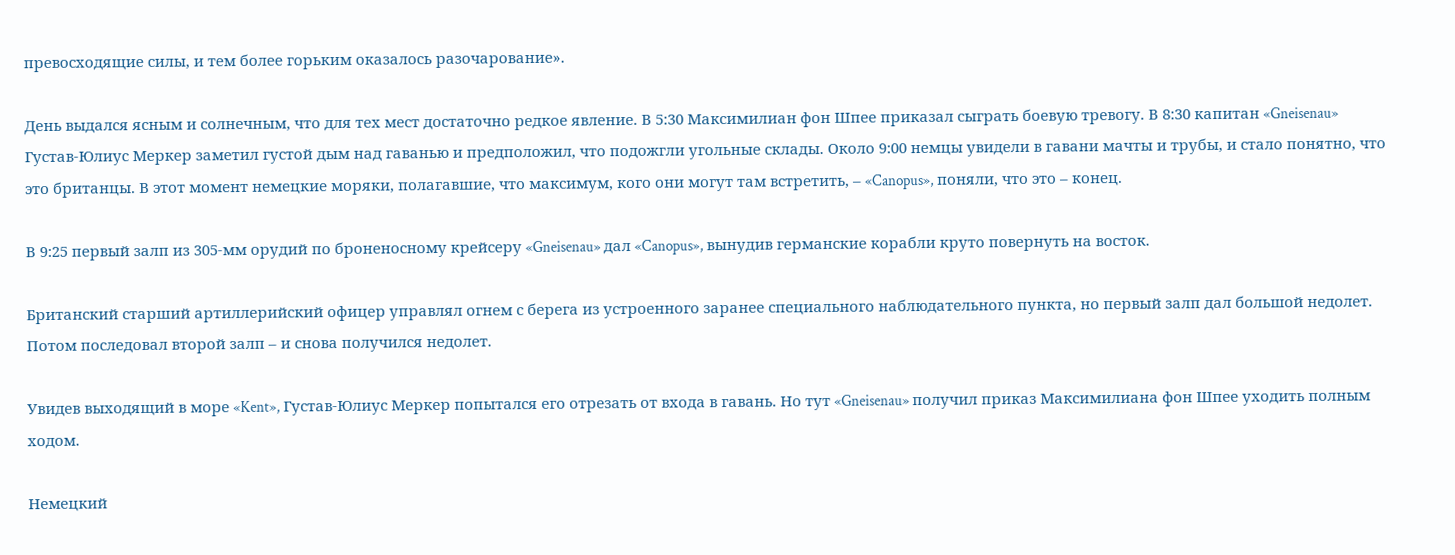превосходящие силы, и тем более горьким оказалось разочарование».

День выдался ясным и солнечным, что для тех мест достаточно редкое явление. В 5:30 Максимилиан фон Шпее приказал сыграть боевую тревогу. В 8:30 капитан «Gneisenau» Густав-Юлиус Меркер заметил густой дым над гаванью и предположил, что подожгли угольные склады. Около 9:00 немцы увидели в гавани мачты и трубы, и стало понятно, что это британцы. В этот момент немецкие моряки, полагавшие, что максимум, кого они могут там встретить, – «Canopus», поняли, что это – конец.

В 9:25 первый залп из 305-мм орудий по броненосному крейсеру «Gneisenau» дал «Canopus», вынудив германские корабли круто повернуть на восток.

Британский старший артиллерийский офицер управлял огнем с берега из устроенного заранее специального наблюдательного пункта, но первый залп дал большой недолет. Потом последовал второй залп – и снова получился недолет.

Увидев выходящий в море «Kent», Густав-Юлиус Меркер попытался его отрезать от входа в гавань. Но тут «Gneisenau» получил приказ Максимилиана фон Шпее уходить полным ходом.

Немецкий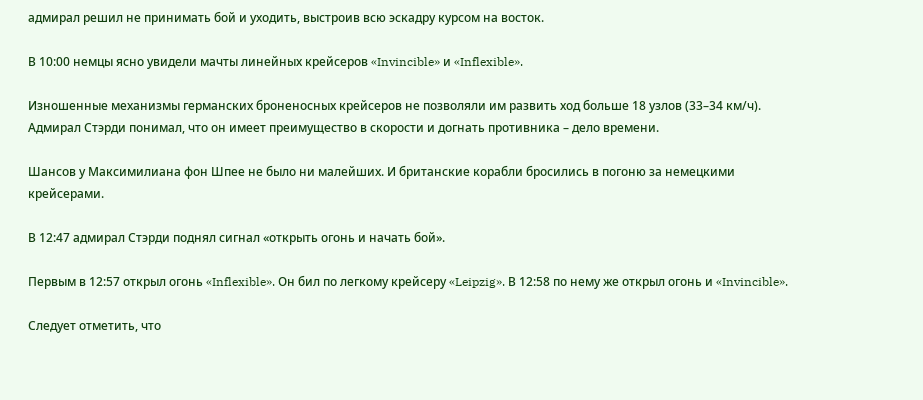адмирал решил не принимать бой и уходить, выстроив всю эскадру курсом на восток.

В 10:00 немцы ясно увидели мачты линейных крейсеров «Invincible» и «Inflexible».

Изношенные механизмы германских броненосных крейсеров не позволяли им развить ход больше 18 узлов (33–34 км/ч). Адмирал Стэрди понимал, что он имеет преимущество в скорости и догнать противника – дело времени.

Шансов у Максимилиана фон Шпее не было ни малейших. И британские корабли бросились в погоню за немецкими крейсерами.

В 12:47 адмирал Стэрди поднял сигнал «открыть огонь и начать бой».

Первым в 12:57 открыл огонь «Inflexible». Он бил по легкому крейсеру «Leipzig». В 12:58 по нему же открыл огонь и «Invincible».

Следует отметить, что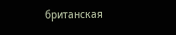британская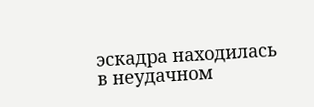эскадра находилась в неудачном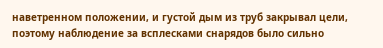наветренном положении, и густой дым из труб закрывал цели, поэтому наблюдение за всплесками снарядов было сильно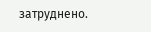затруднено.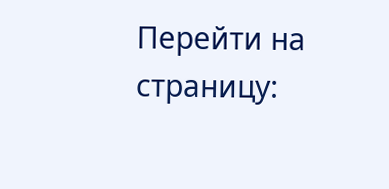Перейти на страницу: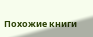Похожие книги